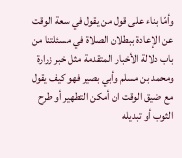وأمّا بناء على قول من يقول في سعة الوقت عن الإعادة ببطلان الصلاة في مسئلتنا من باب دلالة الأخبار المتقدمة مثل خبر زرارة ومحمد بن مسلم وأبي بصير فهو كيف يقول مع ضيق الوقت ان أمكن التطهير أو طرح الثوب أو تبديله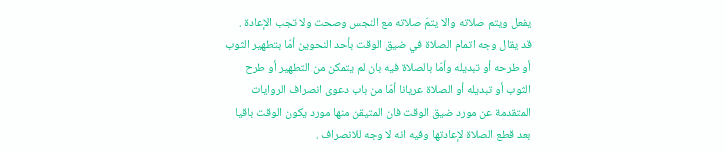يفعل ويتم صلاته والا يتمّ صلاته مع النجس وصحت ولا تجب الإعادة .
قد يقال وجه اتمام الصلاة في ضيق الوقت بأحد النحوين أمّا بتطهير الثوب أو طرحه أو تبديله وأمّا بالصلاة فيه بان لم يتمكن من التطهير أو طرح الثوب أو تبديله أو الصلاة عريانا أمّا من باب دعوى انصراف الروايات المتقدمة عن مورد ضيق الوقت فان المتيقن منها مورد يكون الوقت باقيا بعد قطع الصلاة لإعادتها وفيه انه لا وجه للانصراف .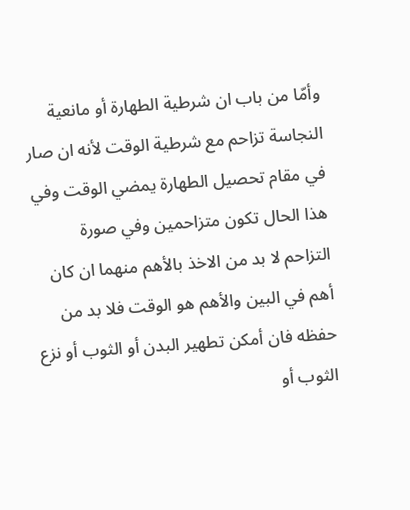وأمّا من باب ان شرطية الطهارة أو مانعية النجاسة تزاحم مع شرطية الوقت لأنه ان صار في مقام تحصيل الطهارة يمضي الوقت وفي هذا الحال تكون متزاحمين وفي صورة التزاحم لا بد من الاخذ بالأهم منهما ان كان أهم في البين والأهم هو الوقت فلا بد من حفظه فان أمكن تطهير البدن أو الثوب أو نزع الثوب أو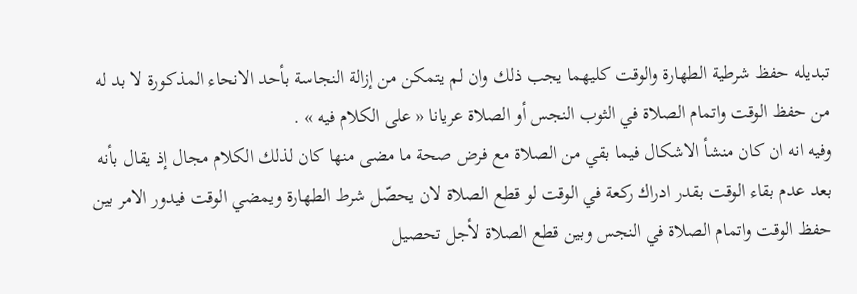تبديله حفظ شرطية الطهارة والوقت كليهما يجب ذلك وان لم يتمكن من إزالة النجاسة بأحد الانحاء المذكورة لا بد له من حفظ الوقت واتمام الصلاة في الثوب النجس أو الصلاة عريانا « على الكلام فيه » .
وفيه انه ان كان منشأ الاشكال فيما بقي من الصلاة مع فرض صحة ما مضى منها كان لذلك الكلام مجال إذ يقال بأنه بعد عدم بقاء الوقت بقدر ادراك ركعة في الوقت لو قطع الصلاة لان يحصّل شرط الطهارة ويمضي الوقت فيدور الامر بين حفظ الوقت واتمام الصلاة في النجس وبين قطع الصلاة لأجل تحصيل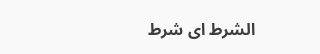الشرط اى شرط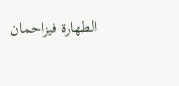الطهارة فيزاحمان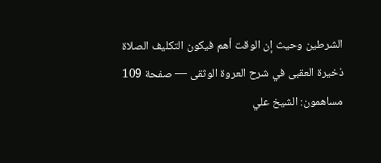الشرطين وحيث إن الوقت أهم فيكون التكليف الصلاة
ذخيرة العقبى في شرح العروة الوثقى — صفحة 109
مساهمون: الشيخ علي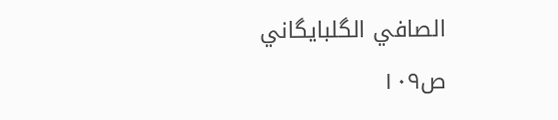الصافي الگلبايگاني
ص١٠٩